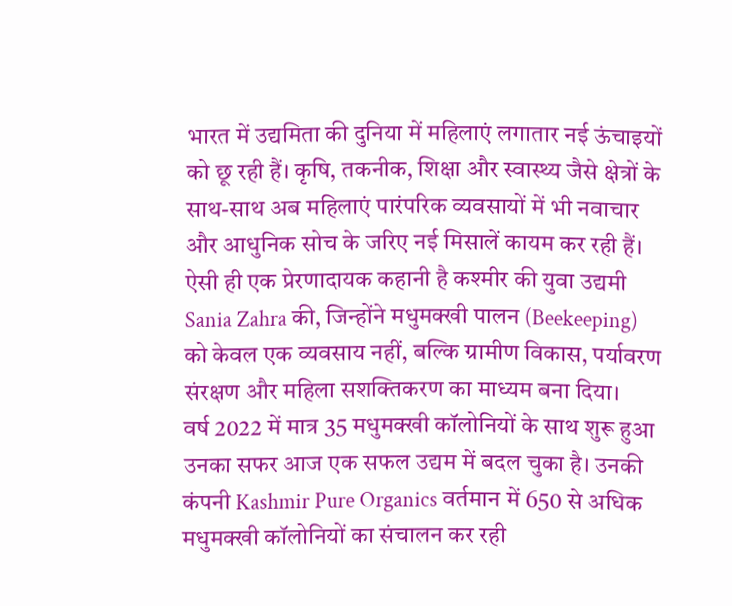भारत में उद्यमिता की दुनिया में महिलाएं लगातार नई ऊंचाइयों को छू रही हैं। कृषि, तकनीक, शिक्षा और स्वास्थ्य जैसे क्षेत्रों के साथ-साथ अब महिलाएं पारंपरिक व्यवसायों में भी नवाचार और आधुनिक सोच के जरिए नई मिसालें कायम कर रही हैं। ऐसी ही एक प्रेरणादायक कहानी है कश्मीर की युवा उद्यमी Sania Zahra की, जिन्होंने मधुमक्खी पालन (Beekeeping) को केवल एक व्यवसाय नहीं, बल्कि ग्रामीण विकास, पर्यावरण संरक्षण और महिला सशक्तिकरण का माध्यम बना दिया।
वर्ष 2022 में मात्र 35 मधुमक्खी कॉलोनियों के साथ शुरू हुआ उनका सफर आज एक सफल उद्यम में बदल चुका है। उनकी कंपनी Kashmir Pure Organics वर्तमान में 650 से अधिक मधुमक्खी कॉलोनियों का संचालन कर रही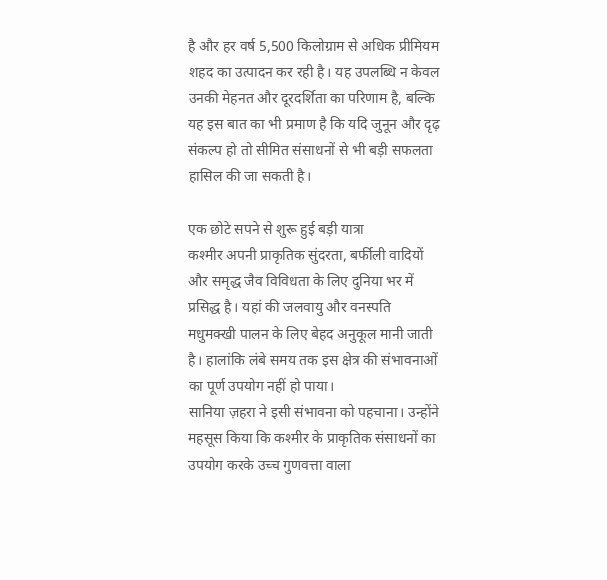है और हर वर्ष 5,500 किलोग्राम से अधिक प्रीमियम शहद का उत्पादन कर रही है। यह उपलब्धि न केवल उनकी मेहनत और दूरदर्शिता का परिणाम है, बल्कि यह इस बात का भी प्रमाण है कि यदि जुनून और दृढ़ संकल्प हो तो सीमित संसाधनों से भी बड़ी सफलता हासिल की जा सकती है।

एक छोटे सपने से शुरू हुई बड़ी यात्रा
कश्मीर अपनी प्राकृतिक सुंदरता, बर्फीली वादियों और समृद्ध जैव विविधता के लिए दुनिया भर में प्रसिद्ध है। यहां की जलवायु और वनस्पति मधुमक्खी पालन के लिए बेहद अनुकूल मानी जाती है। हालांकि लंबे समय तक इस क्षेत्र की संभावनाओं का पूर्ण उपयोग नहीं हो पाया।
सानिया ज़हरा ने इसी संभावना को पहचाना। उन्होंने महसूस किया कि कश्मीर के प्राकृतिक संसाधनों का उपयोग करके उच्च गुणवत्ता वाला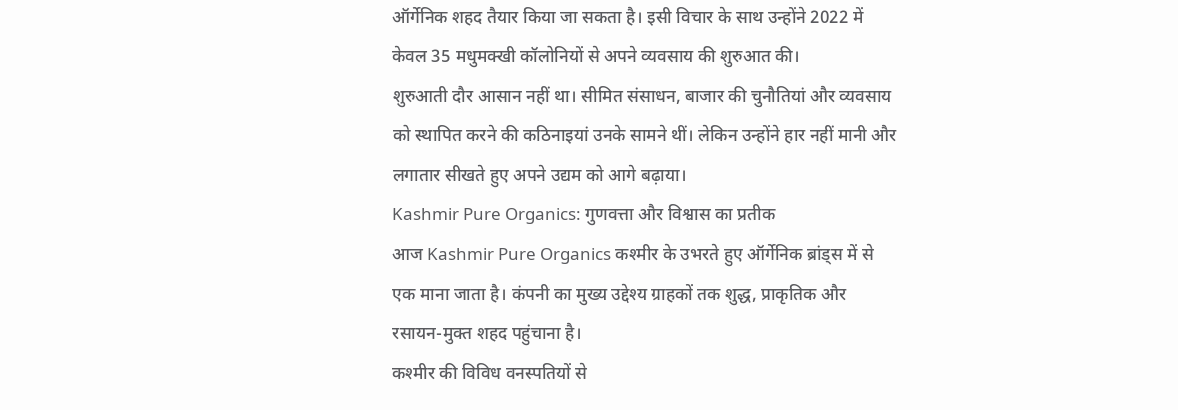ऑर्गेनिक शहद तैयार किया जा सकता है। इसी विचार के साथ उन्होंने 2022 में केवल 35 मधुमक्खी कॉलोनियों से अपने व्यवसाय की शुरुआत की।
शुरुआती दौर आसान नहीं था। सीमित संसाधन, बाजार की चुनौतियां और व्यवसाय को स्थापित करने की कठिनाइयां उनके सामने थीं। लेकिन उन्होंने हार नहीं मानी और लगातार सीखते हुए अपने उद्यम को आगे बढ़ाया।
Kashmir Pure Organics: गुणवत्ता और विश्वास का प्रतीक
आज Kashmir Pure Organics कश्मीर के उभरते हुए ऑर्गेनिक ब्रांड्स में से एक माना जाता है। कंपनी का मुख्य उद्देश्य ग्राहकों तक शुद्ध, प्राकृतिक और रसायन-मुक्त शहद पहुंचाना है।
कश्मीर की विविध वनस्पतियों से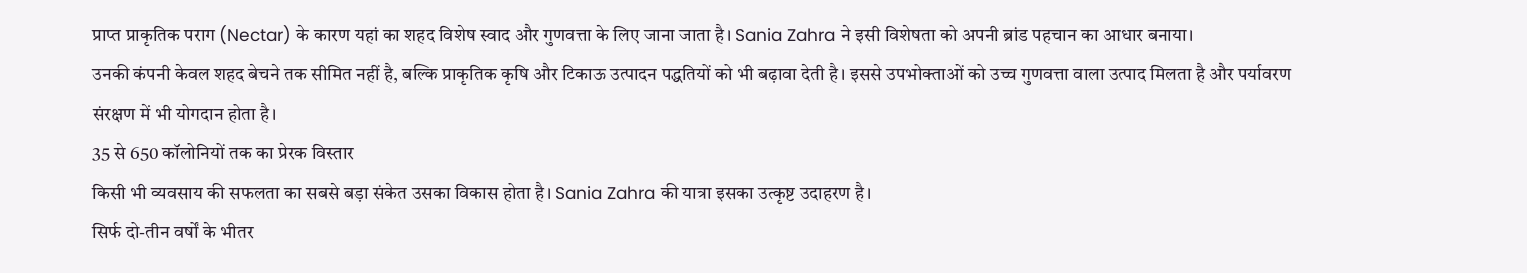प्राप्त प्राकृतिक पराग (Nectar) के कारण यहां का शहद विशेष स्वाद और गुणवत्ता के लिए जाना जाता है। Sania Zahra ने इसी विशेषता को अपनी ब्रांड पहचान का आधार बनाया।
उनकी कंपनी केवल शहद बेचने तक सीमित नहीं है, बल्कि प्राकृतिक कृषि और टिकाऊ उत्पादन पद्धतियों को भी बढ़ावा देती है। इससे उपभोक्ताओं को उच्च गुणवत्ता वाला उत्पाद मिलता है और पर्यावरण संरक्षण में भी योगदान होता है।
35 से 650 कॉलोनियों तक का प्रेरक विस्तार
किसी भी व्यवसाय की सफलता का सबसे बड़ा संकेत उसका विकास होता है। Sania Zahra की यात्रा इसका उत्कृष्ट उदाहरण है।
सिर्फ दो-तीन वर्षों के भीतर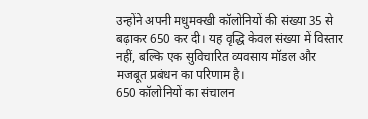उन्होंने अपनी मधुमक्खी कॉलोनियों की संख्या 35 से बढ़ाकर 650 कर दी। यह वृद्धि केवल संख्या में विस्तार नहीं, बल्कि एक सुविचारित व्यवसाय मॉडल और मजबूत प्रबंधन का परिणाम है।
650 कॉलोनियों का संचालन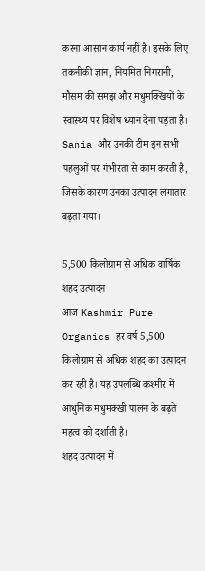करना आसान कार्य नहीं है। इसके लिए तकनीकी ज्ञान, नियमित निगरानी, मौसम की समझ और मधुमक्खियों के स्वास्थ्य पर विशेष ध्यान देना पड़ता है। Sania और उनकी टीम इन सभी पहलुओं पर गंभीरता से काम करती है, जिसके कारण उनका उत्पादन लगातार बढ़ता गया।

5,500 किलोग्राम से अधिक वार्षिक शहद उत्पादन
आज Kashmir Pure Organics हर वर्ष 5,500 किलोग्राम से अधिक शहद का उत्पादन कर रही है। यह उपलब्धि कश्मीर में आधुनिक मधुमक्खी पालन के बढ़ते महत्व को दर्शाती है।
शहद उत्पादन में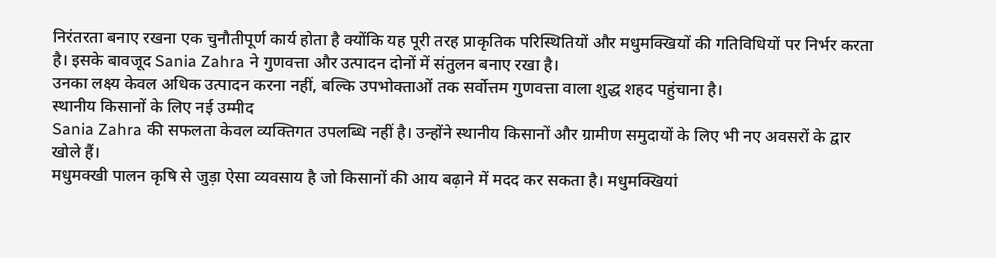निरंतरता बनाए रखना एक चुनौतीपूर्ण कार्य होता है क्योंकि यह पूरी तरह प्राकृतिक परिस्थितियों और मधुमक्खियों की गतिविधियों पर निर्भर करता है। इसके बावजूद Sania Zahra ने गुणवत्ता और उत्पादन दोनों में संतुलन बनाए रखा है।
उनका लक्ष्य केवल अधिक उत्पादन करना नहीं, बल्कि उपभोक्ताओं तक सर्वोत्तम गुणवत्ता वाला शुद्ध शहद पहुंचाना है।
स्थानीय किसानों के लिए नई उम्मीद
Sania Zahra की सफलता केवल व्यक्तिगत उपलब्धि नहीं है। उन्होंने स्थानीय किसानों और ग्रामीण समुदायों के लिए भी नए अवसरों के द्वार खोले हैं।
मधुमक्खी पालन कृषि से जुड़ा ऐसा व्यवसाय है जो किसानों की आय बढ़ाने में मदद कर सकता है। मधुमक्खियां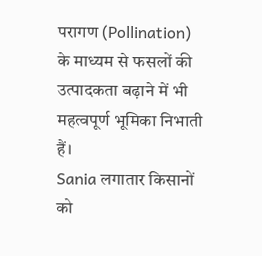परागण (Pollination) के माध्यम से फसलों की उत्पादकता बढ़ाने में भी महत्वपूर्ण भूमिका निभाती हैं।
Sania लगातार किसानों को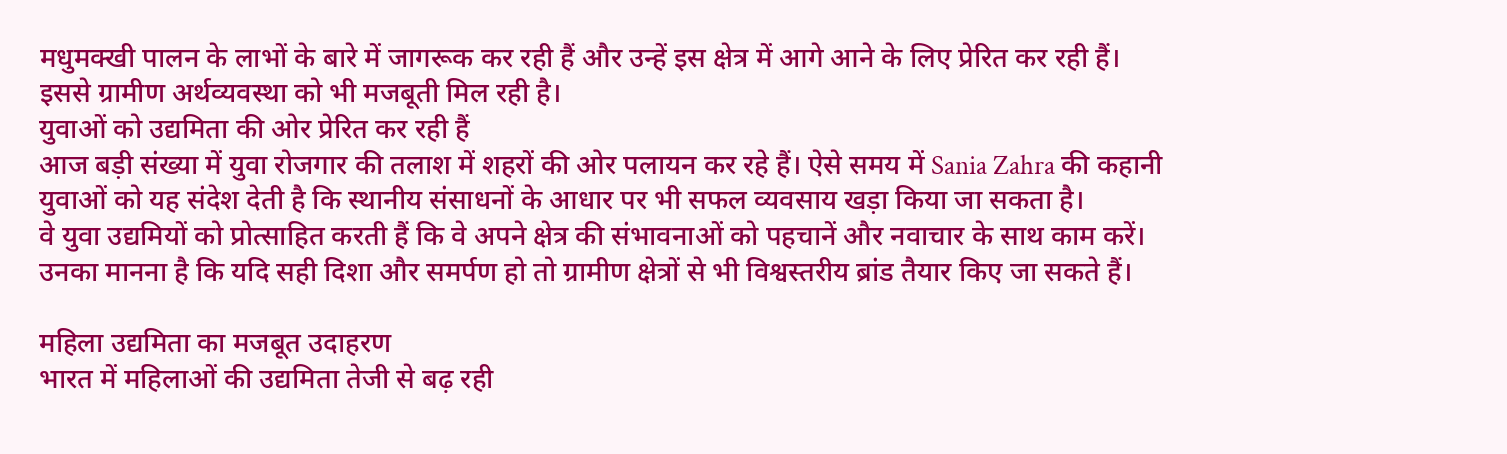मधुमक्खी पालन के लाभों के बारे में जागरूक कर रही हैं और उन्हें इस क्षेत्र में आगे आने के लिए प्रेरित कर रही हैं। इससे ग्रामीण अर्थव्यवस्था को भी मजबूती मिल रही है।
युवाओं को उद्यमिता की ओर प्रेरित कर रही हैं
आज बड़ी संख्या में युवा रोजगार की तलाश में शहरों की ओर पलायन कर रहे हैं। ऐसे समय में Sania Zahra की कहानी युवाओं को यह संदेश देती है कि स्थानीय संसाधनों के आधार पर भी सफल व्यवसाय खड़ा किया जा सकता है।
वे युवा उद्यमियों को प्रोत्साहित करती हैं कि वे अपने क्षेत्र की संभावनाओं को पहचानें और नवाचार के साथ काम करें। उनका मानना है कि यदि सही दिशा और समर्पण हो तो ग्रामीण क्षेत्रों से भी विश्वस्तरीय ब्रांड तैयार किए जा सकते हैं।

महिला उद्यमिता का मजबूत उदाहरण
भारत में महिलाओं की उद्यमिता तेजी से बढ़ रही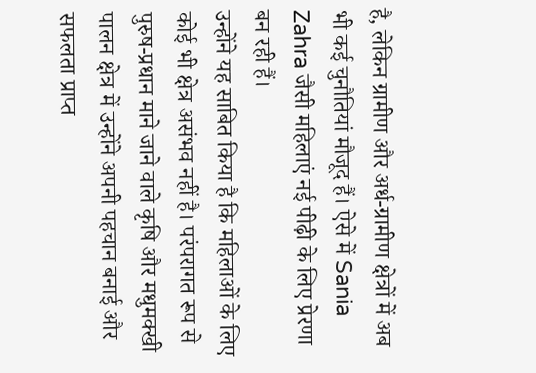है, लेकिन ग्रामीण और अर्ध-ग्रामीण क्षेत्रों में अब भी कई चुनौतियां मौजूद हैं। ऐसे में Sania Zahra जैसी महिलाएं नई पीढ़ी के लिए प्रेरणा बन रही हैं।
उन्होंने यह साबित किया है कि महिलाओं के लिए कोई भी क्षेत्र असंभव नहीं है। परंपरागत रूप से पुरुष-प्रधान माने जाने वाले कृषि और मधुमक्खी पालन क्षेत्र में उन्होंने अपनी पहचान बनाई और सफलता प्राप्त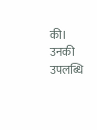की।
उनकी उपलब्धि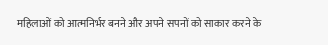महिलाओं को आत्मनिर्भर बनने और अपने सपनों को साकार करने के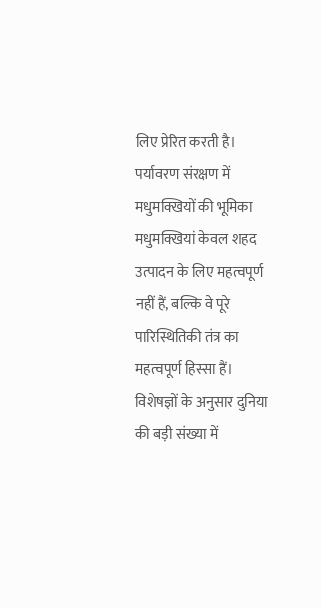लिए प्रेरित करती है।
पर्यावरण संरक्षण में मधुमक्खियों की भूमिका
मधुमक्खियां केवल शहद उत्पादन के लिए महत्वपूर्ण नहीं हैं, बल्कि वे पूरे पारिस्थितिकी तंत्र का महत्वपूर्ण हिस्सा हैं।
विशेषज्ञों के अनुसार दुनिया की बड़ी संख्या में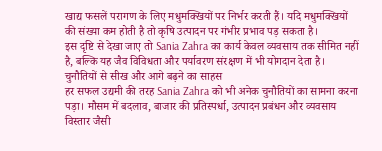खाद्य फसलें परागण के लिए मधुमक्खियों पर निर्भर करती हैं। यदि मधुमक्खियों की संख्या कम होती है तो कृषि उत्पादन पर गंभीर प्रभाव पड़ सकता है।
इस दृष्टि से देखा जाए तो Sania Zahra का कार्य केवल व्यवसाय तक सीमित नहीं है, बल्कि यह जैव विविधता और पर्यावरण संरक्षण में भी योगदान देता है।
चुनौतियों से सीख और आगे बढ़ने का साहस
हर सफल उद्यमी की तरह Sania Zahra को भी अनेक चुनौतियों का सामना करना पड़ा। मौसम में बदलाव, बाजार की प्रतिस्पर्धा, उत्पादन प्रबंधन और व्यवसाय विस्तार जैसी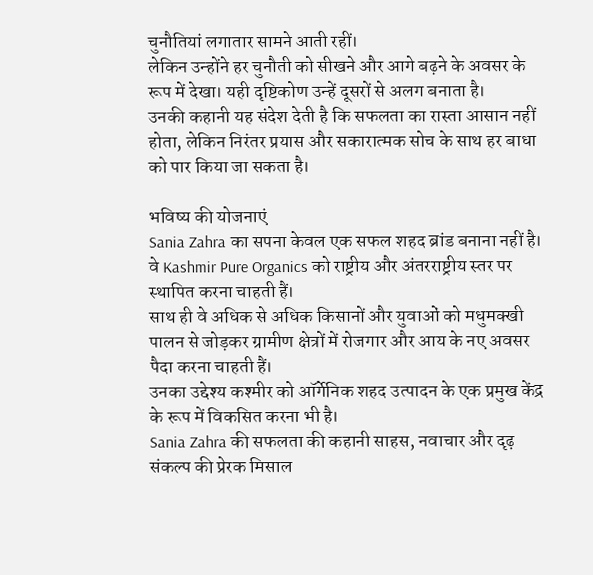चुनौतियां लगातार सामने आती रहीं।
लेकिन उन्होंने हर चुनौती को सीखने और आगे बढ़ने के अवसर के रूप में देखा। यही दृष्टिकोण उन्हें दूसरों से अलग बनाता है।
उनकी कहानी यह संदेश देती है कि सफलता का रास्ता आसान नहीं होता, लेकिन निरंतर प्रयास और सकारात्मक सोच के साथ हर बाधा को पार किया जा सकता है।

भविष्य की योजनाएं
Sania Zahra का सपना केवल एक सफल शहद ब्रांड बनाना नहीं है। वे Kashmir Pure Organics को राष्ट्रीय और अंतरराष्ट्रीय स्तर पर स्थापित करना चाहती हैं।
साथ ही वे अधिक से अधिक किसानों और युवाओं को मधुमक्खी पालन से जोड़कर ग्रामीण क्षेत्रों में रोजगार और आय के नए अवसर पैदा करना चाहती हैं।
उनका उद्देश्य कश्मीर को ऑर्गेनिक शहद उत्पादन के एक प्रमुख केंद्र के रूप में विकसित करना भी है।
Sania Zahra की सफलता की कहानी साहस, नवाचार और दृढ़ संकल्प की प्रेरक मिसाल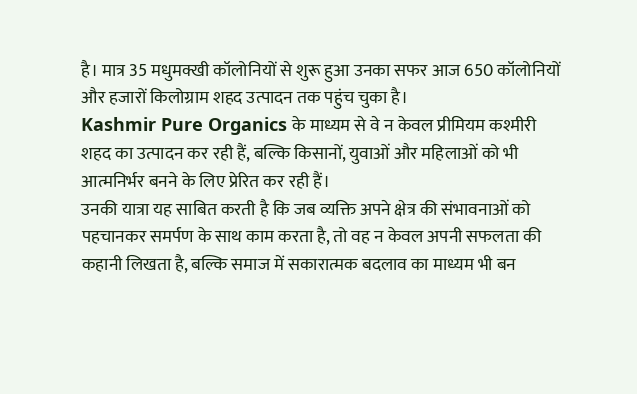है। मात्र 35 मधुमक्खी कॉलोनियों से शुरू हुआ उनका सफर आज 650 कॉलोनियों और हजारों किलोग्राम शहद उत्पादन तक पहुंच चुका है।
Kashmir Pure Organics के माध्यम से वे न केवल प्रीमियम कश्मीरी शहद का उत्पादन कर रही हैं, बल्कि किसानों, युवाओं और महिलाओं को भी आत्मनिर्भर बनने के लिए प्रेरित कर रही हैं।
उनकी यात्रा यह साबित करती है कि जब व्यक्ति अपने क्षेत्र की संभावनाओं को पहचानकर समर्पण के साथ काम करता है, तो वह न केवल अपनी सफलता की कहानी लिखता है, बल्कि समाज में सकारात्मक बदलाव का माध्यम भी बन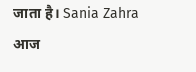जाता है। Sania Zahra आज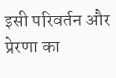इसी परिवर्तन और प्रेरणा का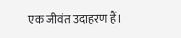एक जीवंत उदाहरण हैं।